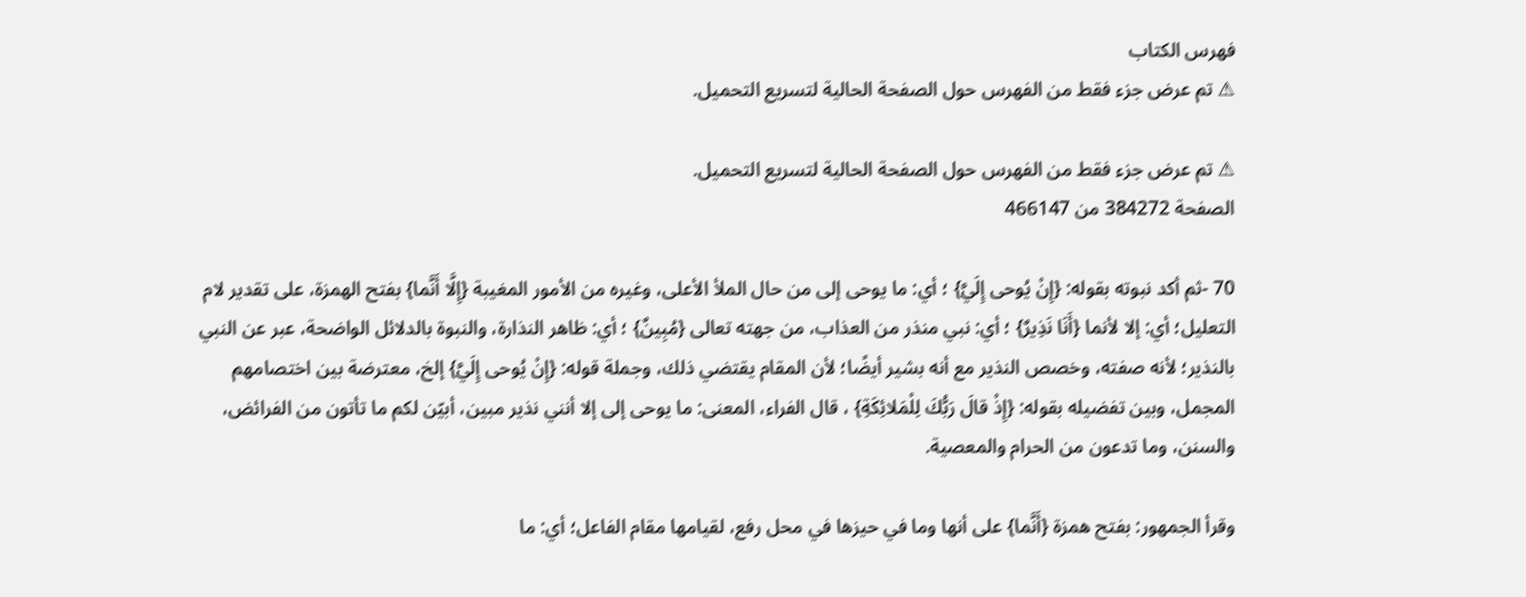فهرس الكتاب
⚠ تم عرض جزء فقط من الفهرس حول الصفحة الحالية لتسريع التحميل.

⚠ تم عرض جزء فقط من الفهرس حول الصفحة الحالية لتسريع التحميل.
الصفحة 384272 من 466147

70 -ثم أكد نبوته بقوله: {إِنْ يُوحى إِلَيَّ} ؛ أي: ما يوحى إلى من حال الملأ الأعلى، وغيره من الأمور المغيبة {إِلَّا أَنَّما} بفتح الهمزة، على تقدير لام التعليل؛ أي: إلا لأنما {أَنَا نَذِيرٌ} ؛ أي: نبي منذر من العذاب، من جهته تعالى {مُبِينٌ} ؛ أي: ظاهر النذارة، والنبوة بالدلائل الواضحة، عبر عن النبي بالنذير؛ لأنه صفته، وخصص النذير مع أنه بشير أيضًا؛ لأن المقام يقتضي ذلك، وجملة قوله: {إِنْ يُوحى إِلَيَّ} إلخ، معترضة بين اختصامهم المجمل، وبين تفضيله بقوله: {إِذْ قالَ رَبُّكَ لِلْمَلائِكَةِ} ، قال الفراء، المعنى: ما يوحى إلى إلا أنني نذير مبين، أبيّن لكم ما تأتون من الفرائض، والسنن، وما تدعون من الحرام والمعصية.

وقرأ الجمهور: بفتح همزة {أَنَّما} على أنها وما في حيزها في محل رفع، لقيامها مقام الفاعل؛ أي: ما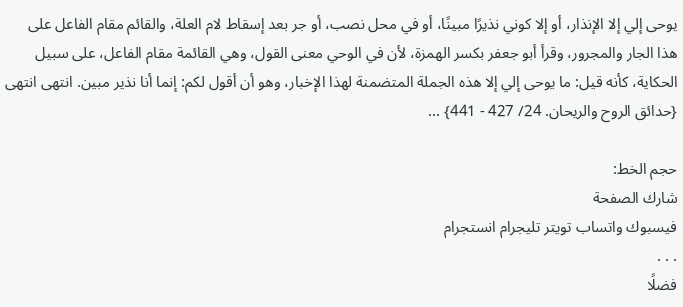يوحى إلي إلا الإنذار، أو إلا كوني نذيرًا مبينًا، أو في محل نصب، أو جر بعد إسقاط لام العلة، والقائم مقام الفاعل على هذا الجار والمجرور، وقرأ أبو جعفر بكسر الهمزة، لأن في الوحي معنى القول، وهي القائمة مقام الفاعل، على سبيل الحكاية، كأنه قيل: ما يوحى إلي إلا هذه الجملة المتضمنة لهذا الإخبار، وهو أن أقول لكم: إنما أنا نذير مبين. انتهى انتهى {حدائق الروح والريحان. 24/ 427 - 441} ...

حجم الخط:
شارك الصفحة
فيسبوك واتساب تويتر تليجرام انستجرام
. . .
فضلًا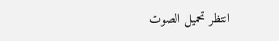انتظر تحميل الصوت